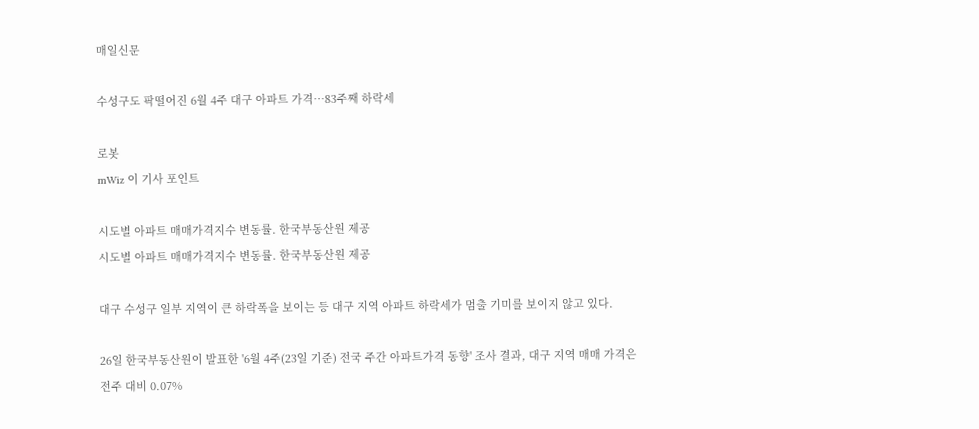매일신문

수성구도 팍떨어진 6월 4주 대구 아파트 가격…83주째 하락세

로봇
mWiz 이 기사 포인트

시도별 아파트 매매가격지수 변동률. 한국부동산원 제공
시도별 아파트 매매가격지수 변동률. 한국부동산원 제공

대구 수성구 일부 지역이 큰 하락폭을 보이는 등 대구 지역 아파트 하락세가 멈출 기미를 보이지 않고 있다.

26일 한국부동산원이 발표한 '6월 4주(23일 기준) 전국 주간 아파트가격 동향' 조사 결과, 대구 지역 매매 가격은 전주 대비 0.07%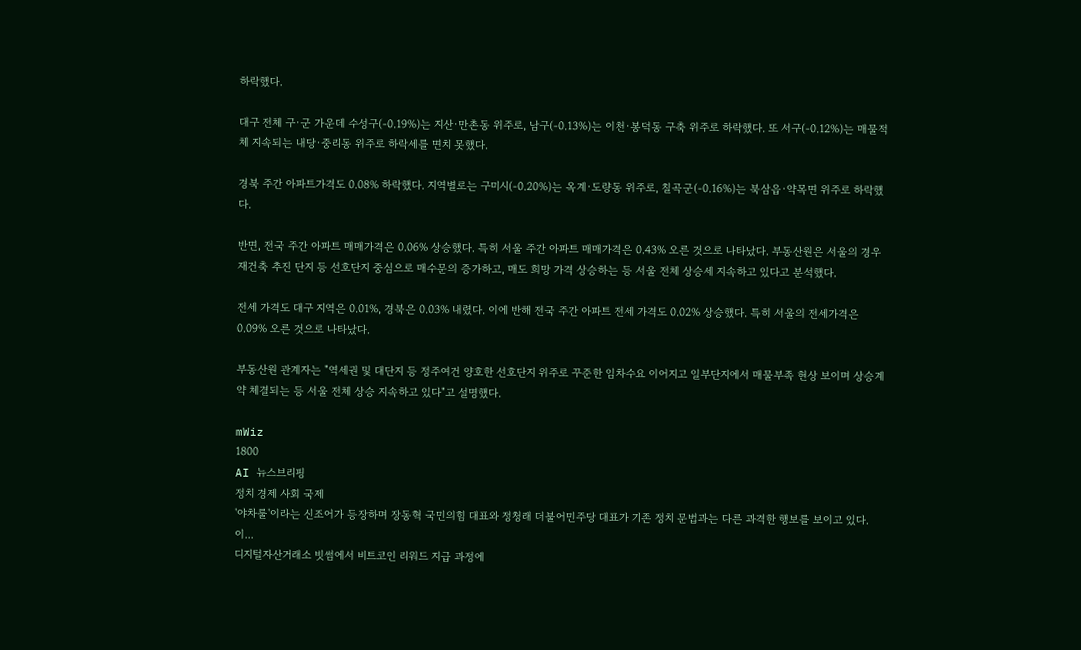하락했다.

대구 전체 구·군 가운데 수성구(-0.19%)는 지산·만촌동 위주로, 남구(-0.13%)는 이천·봉덕동 구축 위주로 하락했다. 또 서구(-0.12%)는 매물적체 지속되는 내당·중리동 위주로 하락세를 면치 못했다.

경북 주간 아파트가격도 0.08% 하락했다. 지역별로는 구미시(-0.20%)는 옥계·도량동 위주로, 칠곡군(-0.16%)는 북삼읍·약목면 위주로 하락했다.

반면, 전국 주간 아파트 매매가격은 0.06% 상승했다. 특히 서울 주간 아파트 매매가격은 0.43% 오른 것으로 나타났다. 부동산원은 서울의 경우 재건축 추진 단지 등 선호단지 중심으로 매수문의 증가하고, 매도 희망 가격 상승하는 등 서울 전체 상승세 지속하고 있다고 분석했다.

전세 가격도 대구 지역은 0.01%, 경북은 0.03% 내렸다. 이에 반해 전국 주간 아파트 전세 가격도 0.02% 상승했다. 특히 서울의 전세가격은 0.09% 오른 것으로 나타났다.

부동산원 관계자는 "역세권 및 대단지 등 정주여건 양호한 선호단지 위주로 꾸준한 임차수요 이어지고 일부단지에서 매물부족 현상 보이며 상승계약 체결되는 등 서울 전체 상승 지속하고 있다"고 설명했다.

mWiz
1800
AI 뉴스브리핑
정치 경제 사회 국제
'야차룰'이라는 신조어가 등장하며 장동혁 국민의힘 대표와 정청래 더불어민주당 대표가 기존 정치 문법과는 다른 과격한 행보를 보이고 있다. 이...
디지털자산거래소 빗썸에서 비트코인 리워드 지급 과정에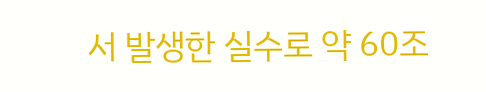서 발생한 실수로 약 60조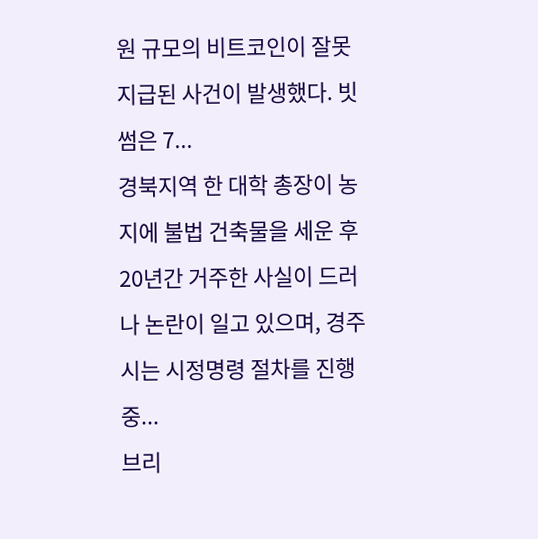원 규모의 비트코인이 잘못 지급된 사건이 발생했다. 빗썸은 7...
경북지역 한 대학 총장이 농지에 불법 건축물을 세운 후 20년간 거주한 사실이 드러나 논란이 일고 있으며, 경주시는 시정명령 절차를 진행 중...
브리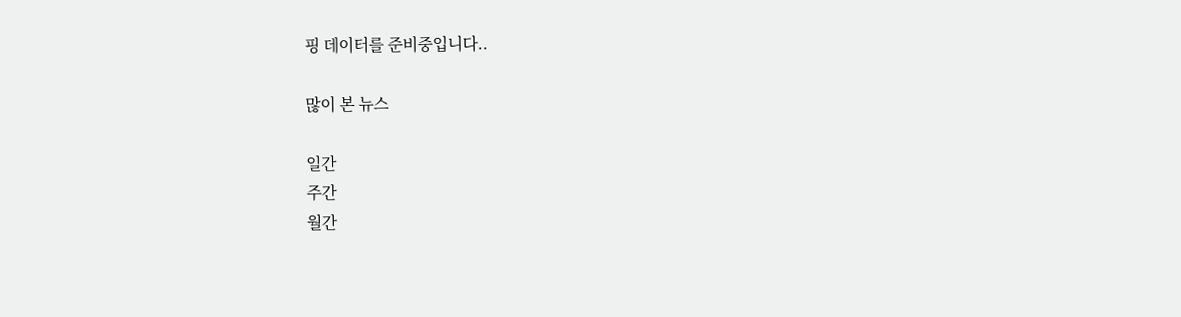핑 데이터를 준비중입니다..

많이 본 뉴스

일간
주간
월간